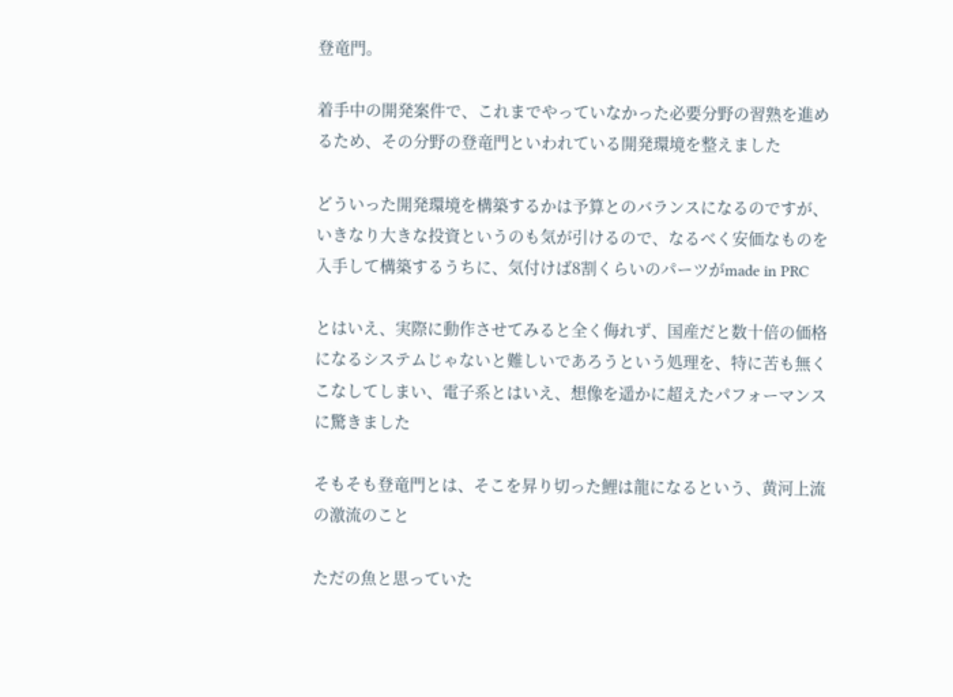登竜門。

着手中の開発案件で、これまでやっていなかった必要分野の習熟を進めるため、その分野の登竜門といわれている開発環境を整えました

どういった開発環境を構築するかは予算とのバランスになるのですが、いきなり大きな投資というのも気が引けるので、なるべく安価なものを入手して構築するうちに、気付けば8割くらいのパーツがmade in PRC

とはいえ、実際に動作させてみると全く侮れず、国産だと数十倍の価格になるシステムじゃないと難しいであろうという処理を、特に苦も無くこなしてしまい、電子系とはいえ、想像を遥かに超えたパフォーマンスに驚きました

そもそも登竜門とは、そこを昇り切った鯉は龍になるという、黄河上流の激流のこと

ただの魚と思っていた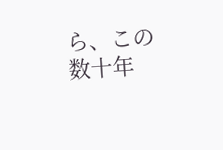ら、この数十年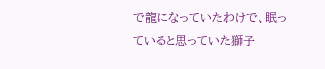で龍になっていたわけで、眠っていると思っていた獅子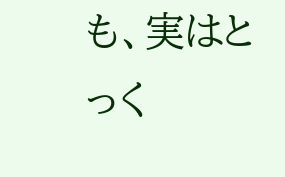も、実はとっく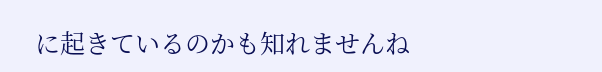に起きているのかも知れませんね